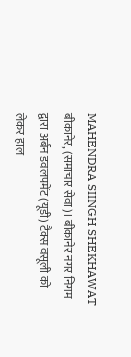MAHENDRA SIINGH SHEKHAWAT बीकानेर, (समाचार सेवा)। बीकानेर नगर निगम द्वारा अर्बन डवलपमेंट (यूडी) टैक्स वसूली को लेकर हाल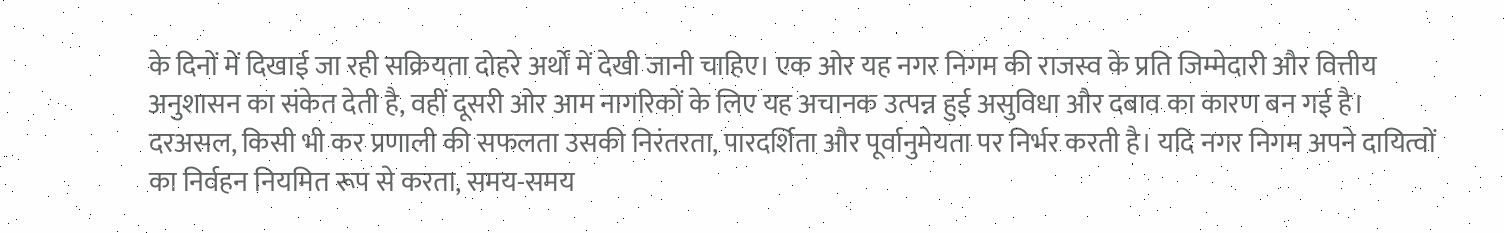के दिनों में दिखाई जा रही सक्रियता दोहरे अर्थों में देखी जानी चाहिए। एक ओर यह नगर निगम की राजस्व के प्रति जिम्मेदारी और वित्तीय अनुशासन का संकेत देती है, वहीं दूसरी ओर आम नागरिकों के लिए यह अचानक उत्पन्न हुई असुविधा और दबाव का कारण बन गई है।
दरअसल, किसी भी कर प्रणाली की सफलता उसकी निरंतरता, पारदर्शिता और पूर्वानुमेयता पर निर्भर करती है। यदि नगर निगम अपने दायित्वों का निर्वहन नियमित रूप से करता, समय-समय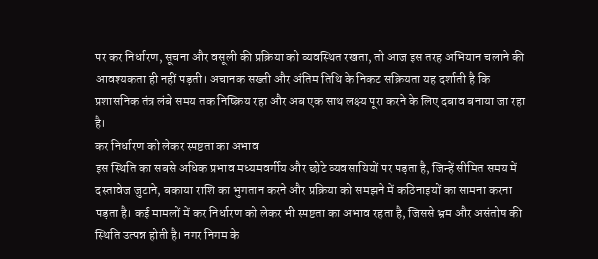पर कर निर्धारण, सूचना और वसूली की प्रक्रिया को व्यवस्थित रखता, तो आज इस तरह अभियान चलाने की आवश्यकता ही नहीं पड़ती। अचानक सख्ती और अंतिम तिथि के निकट सक्रियता यह दर्शाती है कि प्रशासनिक तंत्र लंबे समय तक निष्क्रिय रहा और अब एक साथ लक्ष्य पूरा करने के लिए दबाव बनाया जा रहा है।
कर निर्धारण को लेकर स्पष्टता का अभाव
इस स्थिति का सबसे अधिक प्रभाव मध्यमवर्गीय और छोटे व्यवसायियों पर पड़ता है, जिन्हें सीमित समय में दस्तावेज जुटाने, बकाया राशि का भुगतान करने और प्रक्रिया को समझने में कठिनाइयों का सामना करना पड़ता है। कई मामलों में कर निर्धारण को लेकर भी स्पष्टता का अभाव रहता है, जिससे भ्रम और असंतोष की स्थिति उत्पन्न होती है। नगर निगम के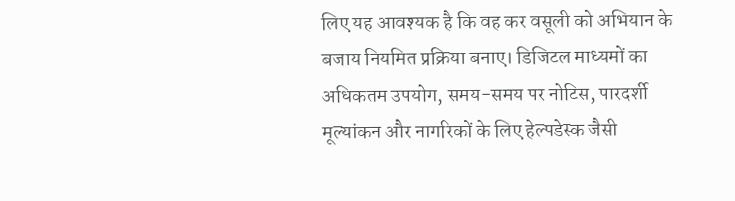लिए यह आवश्यक है कि वह कर वसूली को अभियान के बजाय नियमित प्रक्रिया बनाए। डिजिटल माध्यमों का अधिकतम उपयोग, समय-समय पर नोटिस, पारदर्शी मूल्यांकन और नागरिकों के लिए हेल्पडेस्क जैसी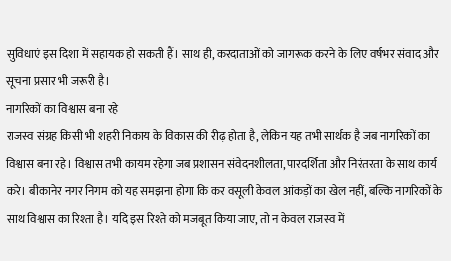सुविधाएं इस दिशा में सहायक हो सकती हैं। साथ ही, करदाताओं को जागरूक करने के लिए वर्षभर संवाद और सूचना प्रसार भी जरूरी है।
नागरिकों का विश्वास बना रहे
राजस्व संग्रह किसी भी शहरी निकाय के विकास की रीढ़ होता है, लेकिन यह तभी सार्थक है जब नागरिकों का विश्वास बना रहे। विश्वास तभी कायम रहेगा जब प्रशासन संवेदनशीलता, पारदर्शिता और निरंतरता के साथ कार्य करे। बीकानेर नगर निगम को यह समझना होगा कि कर वसूली केवल आंकड़ों का खेल नहीं, बल्कि नागरिकों के साथ विश्वास का रिश्ता है। यदि इस रिश्ते को मजबूत किया जाए, तो न केवल राजस्व में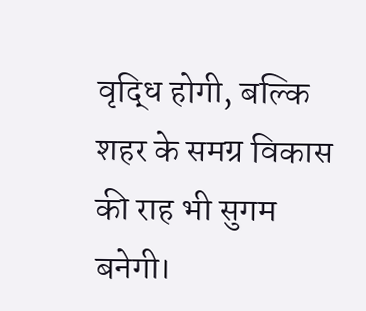वृद्धि होगी, बल्कि शहर के समग्र विकास की राह भी सुगम बनेगी।